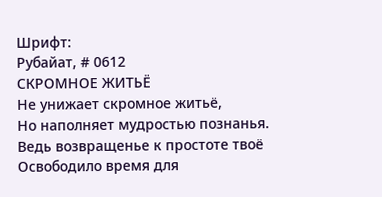Шрифт:
Рубайат, # 0612
СКРОМНОЕ ЖИТЬЁ
Не унижает скромное житьё,
Но наполняет мудростью познанья.
Ведь возвращенье к простоте твоё
Освободило время для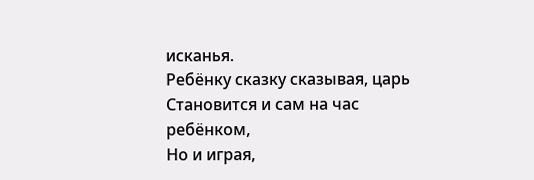исканья.
Ребёнку сказку сказывая, царь
Становится и сам на час ребёнком,
Но и играя,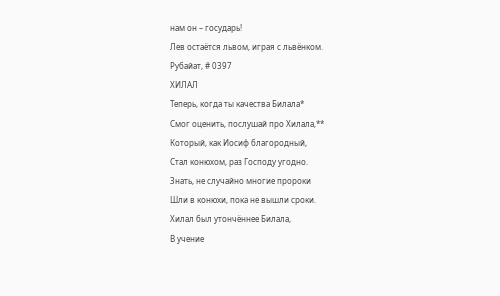нам он – государь!
Лев остаётся львом, играя с львёнком.
Рубайат, # 0397
ХИЛАЛ
Теперь, когда ты качества Билала*
Смог оценить, послушай про Хилала,**
Который, как Иосиф благородный,
Стал конюхом, раз Господу угодно.
Знать, не случайно многие пророки
Шли в конюхи, пока не вышли сроки.
Хилал был утончённее Билала,
В учение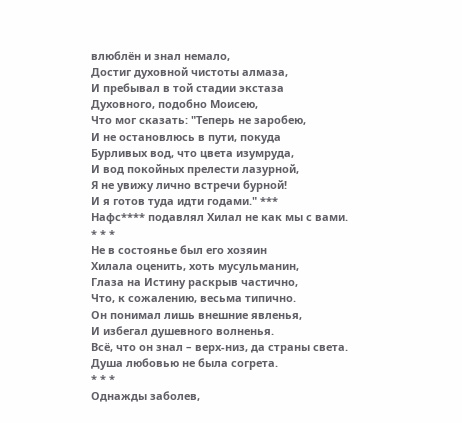влюблён и знал немало,
Достиг духовной чистоты алмаза,
И пребывал в той стадии экстаза
Духовного, подобно Моисею,
Что мог сказать: "Теперь не заробею,
И не остановлюсь в пути, покуда
Бурливых вод, что цвета изумруда,
И вод покойных прелести лазурной,
Я не увижу лично встречи бурной!
И я готов туда идти годами." ***
Нафс**** подавлял Хилал не как мы с вами.
* * *
Не в состоянье был его хозяин
Хилала оценить, хоть мусульманин,
Глаза на Истину раскрыв частично,
Что, к сожалению, весьма типично.
Он понимал лишь внешние явленья,
И избегал душевного волненья.
Всё, что он знал – верх-низ, да страны света.
Душа любовью не была согрета.
* * *
Однажды заболев,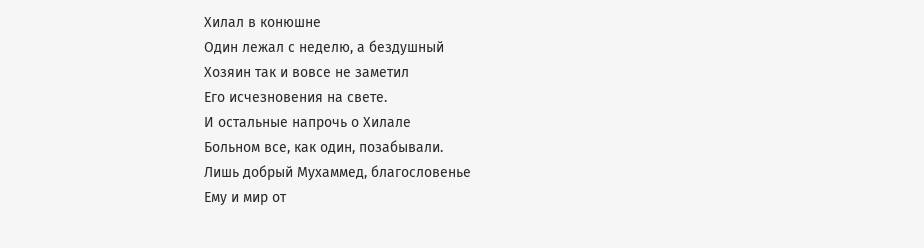Хилал в конюшне
Один лежал с неделю, а бездушный
Хозяин так и вовсе не заметил
Его иcчезновения на свете.
И остальные напрочь о Хилале
Больном все, как один, позабывали.
Лишь добрый Мухаммед, благословенье
Ему и мир от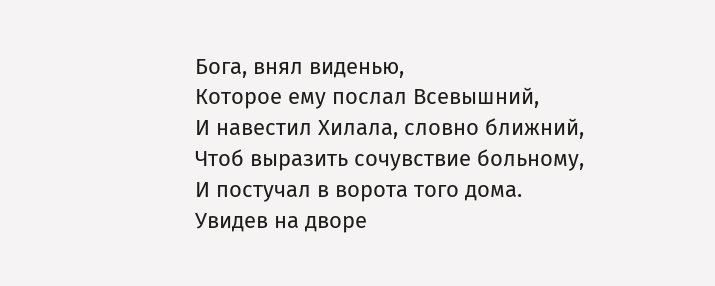Бога, внял виденью,
Которое ему послал Всевышний,
И навестил Хилала, словно ближний,
Чтоб выразить сочувствие больному,
И постучал в ворота того дома.
Увидев на дворе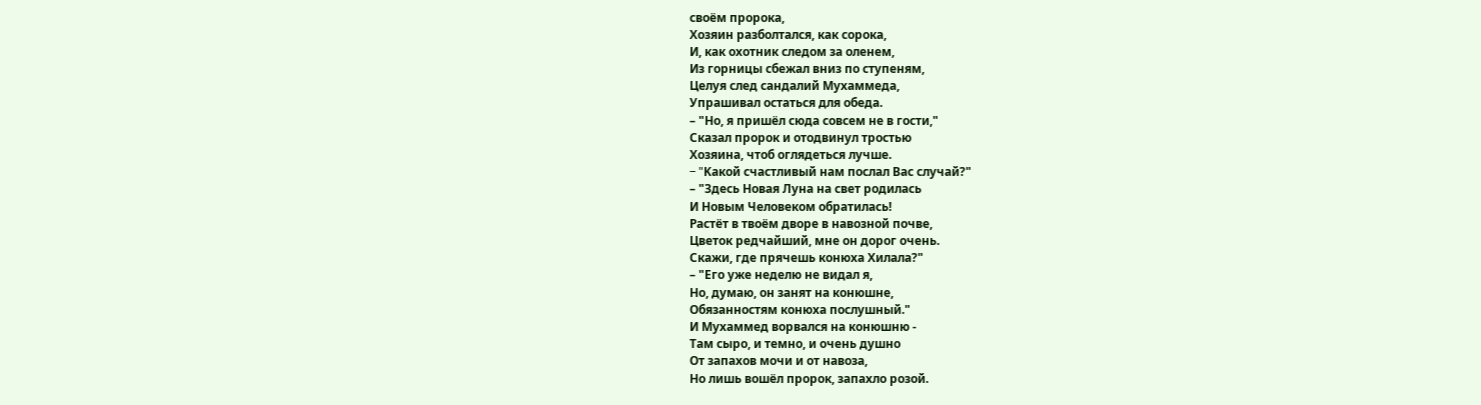своём пророка,
Хозяин разболтался, как сорока,
И, как охотник следом за оленем,
Из горницы сбежал вниз по ступеням,
Целуя след сандалий Мухаммеда,
Упрашивал остаться для обеда.
– "Но, я пришёл сюда совсем не в гости,"
Сказал пророк и отодвинул тростью
Хозяина, чтоб оглядеться лучше.
– "Kaкой счастливый нам послал Вас случай?"
– "Здесь Новая Луна на свет родилась
И Новым Человеком обратилась!
Растёт в твоём дворе в навозной почве,
Цветок редчайший, мне он дорог очень.
Скажи, где прячешь конюха Хилала?"
– "Его уже неделю не видал я,
Но, думаю, он занят на конюшне,
Обязанностям конюха послушный."
И Мухаммед ворвался на конюшню -
Там сыро, и темно, и очень душно
От запахов мочи и от навоза,
Но лишь вошёл пророк, запахло розой.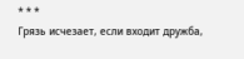* * *
Грязь исчезает, если входит дружба,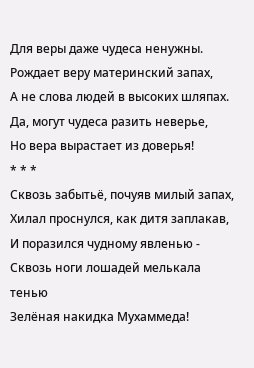Для веры даже чудеса ненужны.
Рождает веру материнский запах,
А не слова людей в высоких шляпах.
Да, могут чудеса разить неверье,
Но вера вырастает из доверья!
* * *
Сквозь забытьё, почуяв милый запах,
Хилал проснулся, как дитя заплакав,
И поразился чудному явленью -
Сквозь ноги лошадей мелькала тенью
Зелёная накидка Мухаммеда!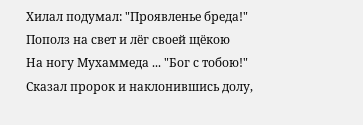Хилал подумал: "Проявленье бреда!"
Пополз на свет и лёг своей щёкою
На ногу Мухаммеда ... "Бог с тобою!"
Сказал пророк и наклонившись долу,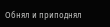Обнял и приподнял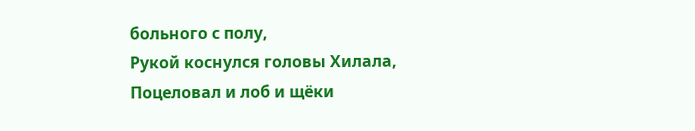больного с полу,
Рукой коснулся головы Хилала,
Поцеловал и лоб и щёки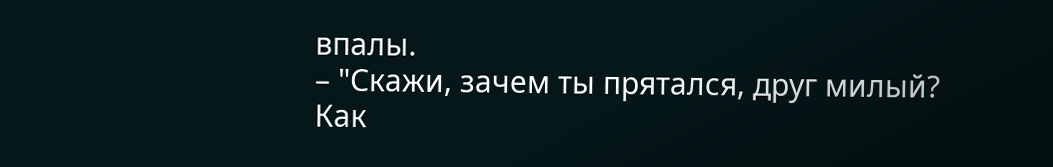впалы.
– "Скажи, зачем ты прятался, друг милый?
Как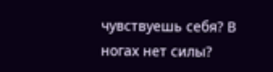чувствуешь себя? В ногах нет силы?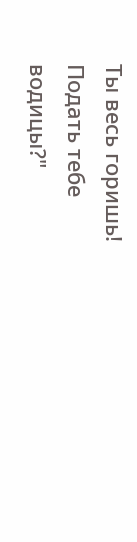Ты весь горишь! Подать тебе водицы?"